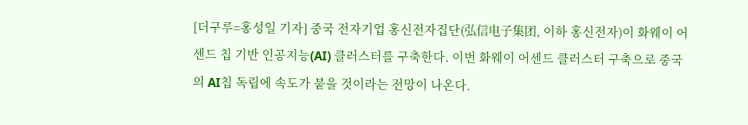[더구루=홍성일 기자] 중국 전자기업 홍신전자집단(弘信电子集团, 이하 홍신전자)이 화웨이 어센드 칩 기반 인공지능(AI) 클러스터를 구축한다. 이번 화웨이 어센드 클러스터 구축으로 중국의 AI칩 독립에 속도가 붙을 것이라는 전망이 나온다.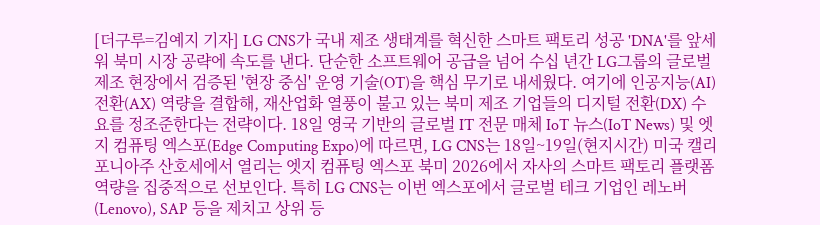[더구루=김예지 기자] LG CNS가 국내 제조 생태계를 혁신한 스마트 팩토리 성공 'DNA'를 앞세워 북미 시장 공략에 속도를 낸다. 단순한 소프트웨어 공급을 넘어 수십 년간 LG그룹의 글로벌 제조 현장에서 검증된 '현장 중심' 운영 기술(OT)을 핵심 무기로 내세웠다. 여기에 인공지능(AI) 전환(AX) 역량을 결합해, 재산업화 열풍이 불고 있는 북미 제조 기업들의 디지털 전환(DX) 수요를 정조준한다는 전략이다. 18일 영국 기반의 글로벌 IT 전문 매체 IoT 뉴스(IoT News) 및 엣지 컴퓨팅 엑스포(Edge Computing Expo)에 따르면, LG CNS는 18일~19일(현지시간) 미국 캘리포니아주 산호세에서 열리는 엣지 컴퓨팅 엑스포 북미 2026에서 자사의 스마트 팩토리 플랫폼 역량을 집중적으로 선보인다. 특히 LG CNS는 이번 엑스포에서 글로벌 테크 기업인 레노버(Lenovo), SAP 등을 제치고 상위 등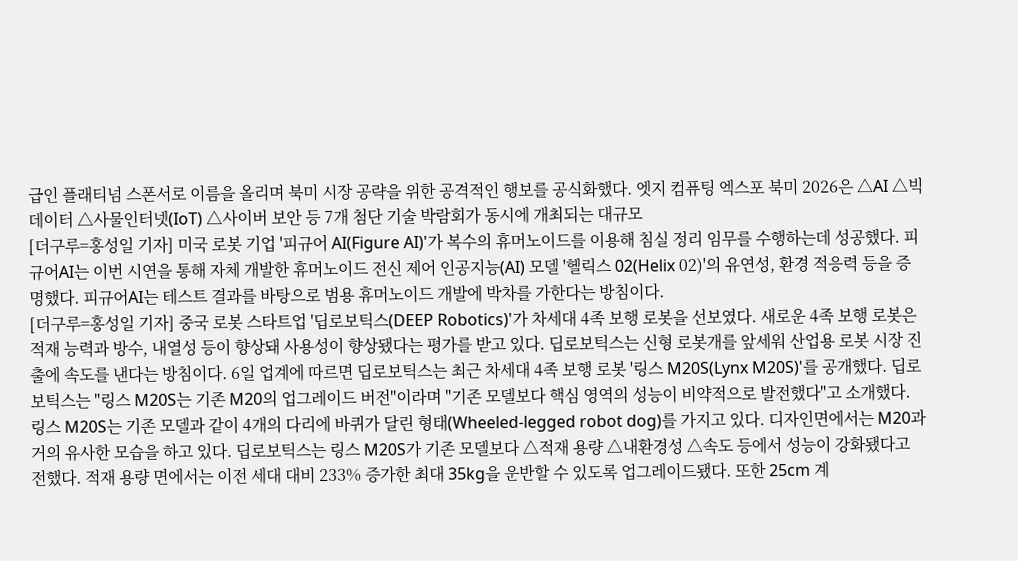급인 플래티넘 스폰서로 이름을 올리며 북미 시장 공략을 위한 공격적인 행보를 공식화했다. 엣지 컴퓨팅 엑스포 북미 2026은 △AI △빅데이터 △사물인터넷(IoT) △사이버 보안 등 7개 첨단 기술 박람회가 동시에 개최되는 대규모
[더구루=홍성일 기자] 미국 로봇 기업 '피규어 AI(Figure AI)'가 복수의 휴머노이드를 이용해 침실 정리 임무를 수행하는데 성공했다. 피규어AI는 이번 시연을 통해 자체 개발한 휴머노이드 전신 제어 인공지능(AI) 모델 '헬릭스 02(Helix 02)'의 유연성, 환경 적응력 등을 증명했다. 피규어AI는 테스트 결과를 바탕으로 범용 휴머노이드 개발에 박차를 가한다는 방침이다.
[더구루=홍성일 기자] 중국 로봇 스타트업 '딥로보틱스(DEEP Robotics)'가 차세대 4족 보행 로봇을 선보였다. 새로운 4족 보행 로봇은 적재 능력과 방수, 내열성 등이 향상돼 사용성이 향상됐다는 평가를 받고 있다. 딥로보틱스는 신형 로봇개를 앞세워 산업용 로봇 시장 진출에 속도를 낸다는 방침이다. 6일 업계에 따르면 딥로보틱스는 최근 차세대 4족 보행 로봇 '링스 M20S(Lynx M20S)'를 공개했다. 딥로보틱스는 "링스 M20S는 기존 M20의 업그레이드 버전"이라며 "기존 모델보다 핵심 영역의 성능이 비약적으로 발전했다"고 소개했다. 링스 M20S는 기존 모델과 같이 4개의 다리에 바퀴가 달린 형태(Wheeled-legged robot dog)를 가지고 있다. 디자인면에서는 M20과 거의 유사한 모습을 하고 있다. 딥로보틱스는 링스 M20S가 기존 모델보다 △적재 용량 △내환경성 △속도 등에서 성능이 강화됐다고 전했다. 적재 용량 면에서는 이전 세대 대비 233% 증가한 최대 35kg을 운반할 수 있도록 업그레이드됐다. 또한 25cm 계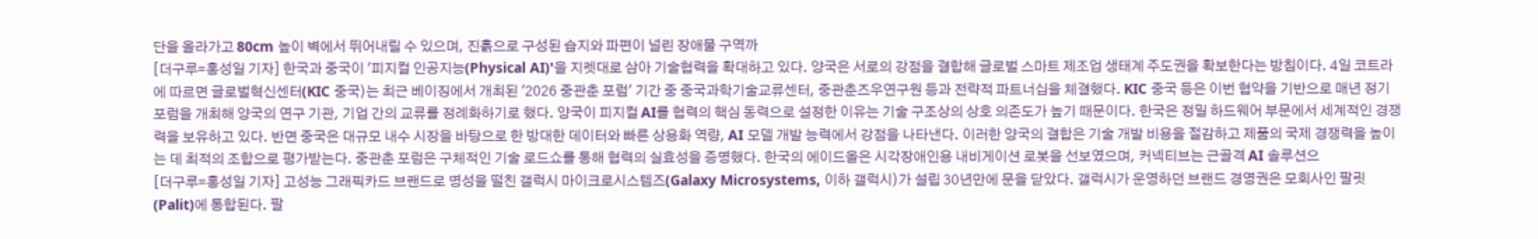단을 올라가고 80cm 높이 벽에서 뛰어내릴 수 있으며, 진흙으로 구성된 습지와 파편이 널린 장애물 구역까
[더구루=홍성일 기자] 한국과 중국이 '피지컬 인공지능(Physical AI)'을 지렛대로 삼아 기술협력을 확대하고 있다. 양국은 서로의 강점을 결합해 글로벌 스마트 제조업 생태계 주도권을 확보한다는 방침이다. 4일 코트라에 따르면 글로벌혁신센터(KIC 중국)는 최근 베이징에서 개최된 '2026 중관춘 포럼' 기간 중 중국과학기술교류센터, 중관춘즈우연구원 등과 전략적 파트너십을 체결했다. KIC 중국 등은 이번 협약을 기반으로 매년 정기 포럼을 개최해 양국의 연구 기관, 기업 간의 교류를 정례화하기로 했다. 양국이 피지컬 AI를 협력의 핵심 동력으로 설정한 이유는 기술 구조상의 상호 의존도가 높기 때문이다. 한국은 정밀 하드웨어 부문에서 세계적인 경쟁력을 보유하고 있다. 반면 중국은 대규모 내수 시장을 바탕으로 한 방대한 데이터와 빠른 상용화 역량, AI 모델 개발 능력에서 강점을 나타낸다. 이러한 양국의 결합은 기술 개발 비용을 절감하고 제품의 국제 경쟁력을 높이는 데 최적의 조합으로 평가받는다. 중관춘 포럼은 구체적인 기술 로드쇼를 통해 협력의 실효성을 증명했다. 한국의 에이드올은 시각장애인용 내비게이션 로봇을 선보였으며, 커넥티브는 근골격 AI 솔루션으
[더구루=홍성일 기자] 고성능 그래픽카드 브랜드로 명성을 떨친 갤럭시 마이크로시스템즈(Galaxy Microsystems, 이하 갤럭시)가 설립 30년만에 문을 닫았다. 갤럭시가 운영하던 브랜드 경영권은 모회사인 팔릿(Palit)에 통합된다. 팔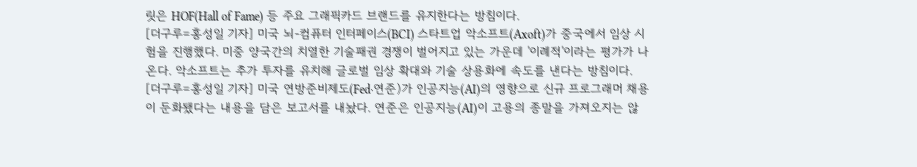릿은 HOF(Hall of Fame) 등 주요 그래픽카드 브랜드를 유지한다는 방침이다.
[더구루=홍성일 기자] 미국 뇌-컴퓨터 인터페이스(BCI) 스타트업 악소프트(Axoft)가 중국에서 임상 시험을 진행했다. 미중 양국간의 치열한 기술패권 경쟁이 벌어지고 있는 가운데 '이례적'이라는 평가가 나온다. 악소프트는 추가 투자를 유치해 글로벌 임상 확대와 기술 상용화에 속도를 낸다는 방침이다.
[더구루=홍성일 기자] 미국 연방준비제도(Fed·연준)가 인공지능(AI)의 영향으로 신규 프로그래머 채용이 둔화됐다는 내용을 담은 보고서를 내놨다. 연준은 인공지능(AI)이 고용의 종말을 가져오지는 않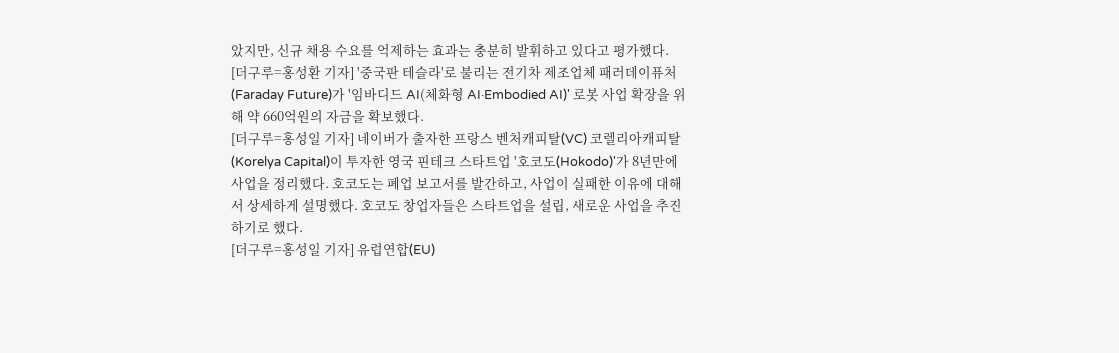았지만, 신규 채용 수요를 억제하는 효과는 충분히 발휘하고 있다고 평가했다.
[더구루=홍성환 기자] '중국판 테슬라'로 불리는 전기차 제조업체 패러데이퓨처(Faraday Future)가 '임바디드 AI(체화형 AI·Embodied AI)' 로봇 사업 확장을 위해 약 660억원의 자금을 확보했다.
[더구루=홍성일 기자] 네이버가 출자한 프랑스 벤처캐피탈(VC) 코렐리아캐피탈(Korelya Capital)이 투자한 영국 핀테크 스타트업 '호코도(Hokodo)'가 8년만에 사업을 정리했다. 호코도는 폐업 보고서를 발간하고, 사업이 실패한 이유에 대해서 상세하게 설명했다. 호코도 창업자들은 스타트업을 설립, 새로운 사업을 추진하기로 했다.
[더구루=홍성일 기자] 유럽연합(EU)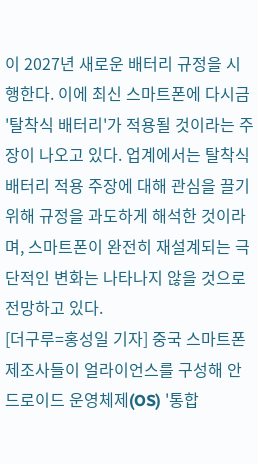이 2027년 새로운 배터리 규정을 시행한다. 이에 최신 스마트폰에 다시금 '탈착식 배터리'가 적용될 것이라는 주장이 나오고 있다. 업계에서는 탈착식 배터리 적용 주장에 대해 관심을 끌기 위해 규정을 과도하게 해석한 것이라며, 스마트폰이 완전히 재설계되는 극단적인 변화는 나타나지 않을 것으로 전망하고 있다.
[더구루=홍성일 기자] 중국 스마트폰 제조사들이 얼라이언스를 구성해 안드로이드 운영체제(OS) '통합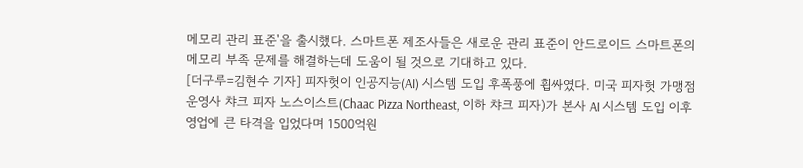메모리 관리 표준'을 출시했다. 스마트폰 제조사들은 새로운 관리 표준이 안드로이드 스마트폰의 메모리 부족 문제를 해결하는데 도움이 될 것으로 기대하고 있다.
[더구루=김현수 기자] 피자헛이 인공지능(AI) 시스템 도입 후폭풍에 휩싸였다. 미국 피자헛 가맹점 운영사 챠크 피자 노스이스트(Chaac Pizza Northeast, 이하 챠크 피자)가 본사 AI 시스템 도입 이후 영업에 큰 타격을 입었다며 1500억원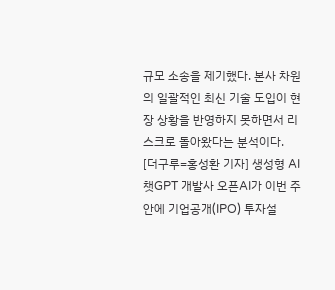규모 소송을 제기했다. 본사 차원의 일괄적인 최신 기술 도입이 현장 상황을 반영하지 못하면서 리스크로 돌아왔다는 분석이다.
[더구루=홍성환 기자] 생성형 AI 챗GPT 개발사 오픈AI가 이번 주안에 기업공개(IPO) 투자설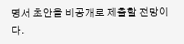명서 초안을 비공개로 제출할 전망이다.